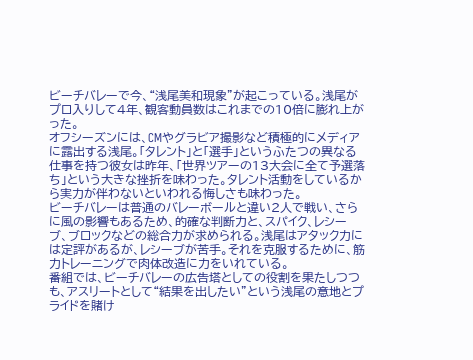ビーチバレーで今、“浅尾美和現象”が起こっている。浅尾がプロ入りして4年、観客動員数はこれまでの10倍に膨れ上がった。
オフシーズンには、CMやグラビア撮影など積極的にメディアに露出する浅尾。「タレント」と「選手」というふたつの異なる仕事を持つ彼女は昨年、「世界ツアーの13大会に全て予選落ち」という大きな挫折を味わった。タレント活動をしているから実力が伴わないといわれる悔しさも味わった。
ビーチバレーは普通のバレーボールと違い2人で戦い、さらに風の影響もあるため、的確な判断力と、スパイク、レシーブ、ブロックなどの総合力が求められる。浅尾はアタック力には定評があるが、レシーブが苦手。それを克服するために、筋力トレーニングで肉体改造に力をいれている。
番組では、ビーチバレーの広告塔としての役割を果たしつつも、アスリートとして“結果を出したい”という浅尾の意地とプライドを賭け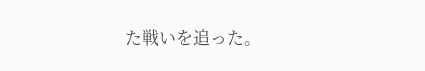た戦いを追った。